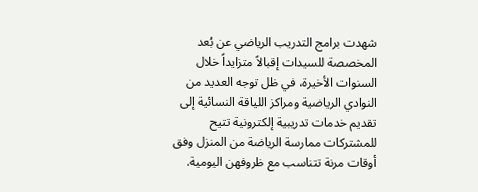شهدت برامج التدريب الرياضي عن بُعد المخصصة للسيدات إقبالاً متزايداً خلال السنوات الأخيرة، في ظل توجه العديد من النوادي الرياضية ومراكز اللياقة النسائية إلى تقديم خدمات تدريبية إلكترونية تتيح للمشتركات ممارسة الرياضة من المنزل وفق أوقات مرنة تتناسب مع ظروفهن اليومية.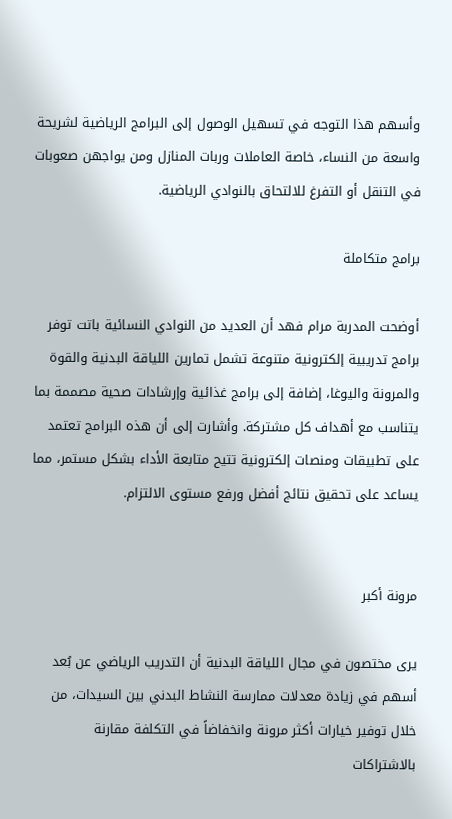وأسهم هذا التوجه في تسهيل الوصول إلى البرامج الرياضية لشريحة واسعة من النساء، خاصة العاملات وربات المنازل ومن يواجهن صعوبات في التنقل أو التفرغ للالتحاق بالنوادي الرياضية.

برامج متكاملة

أوضحت المدربة مرام فهد أن العديد من النوادي النسائية باتت توفر برامج تدريبية إلكترونية متنوعة تشمل تمارين اللياقة البدنية والقوة والمرونة واليوغا، إضافة إلى برامج غذائية وإرشادات صحية مصممة بما يتناسب مع أهداف كل مشتركة. وأشارت إلى أن هذه البرامج تعتمد على تطبيقات ومنصات إلكترونية تتيح متابعة الأداء بشكل مستمر، مما يساعد على تحقيق نتائج أفضل ورفع مستوى الالتزام.


مرونة أكبر

يرى مختصون في مجال اللياقة البدنية أن التدريب الرياضي عن بُعد أسهم في زيادة معدلات ممارسة النشاط البدني بين السيدات، من خلال توفير خيارات أكثر مرونة وانخفاضاً في التكلفة مقارنة بالاشتراكات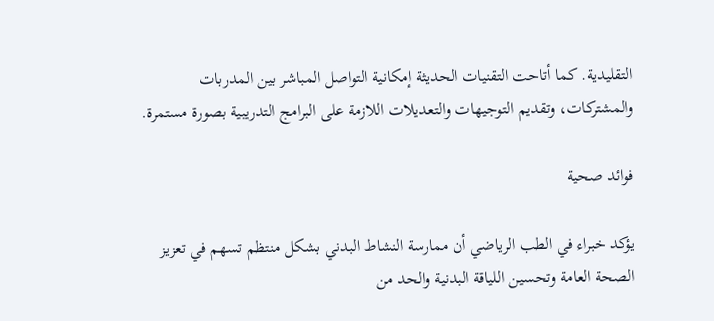التقليدية. كما أتاحت التقنيات الحديثة إمكانية التواصل المباشر بين المدربات والمشتركات، وتقديم التوجيهات والتعديلات اللازمة على البرامج التدريبية بصورة مستمرة.

فوائد صحية

يؤكد خبراء في الطب الرياضي أن ممارسة النشاط البدني بشكل منتظم تسهم في تعزيز الصحة العامة وتحسين اللياقة البدنية والحد من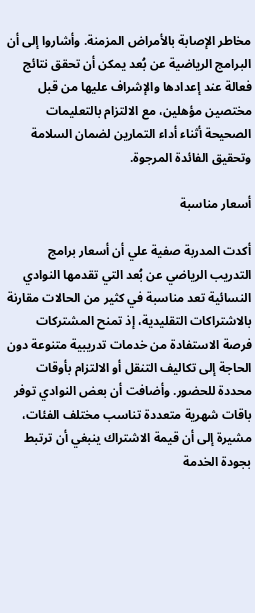مخاطر الإصابة بالأمراض المزمنة. وأشاروا إلى أن البرامج الرياضية عن بُعد يمكن أن تحقق نتائج فعالة عند إعدادها والإشراف عليها من قبل مختصين مؤهلين، مع الالتزام بالتعليمات الصحيحة أثناء أداء التمارين لضمان السلامة وتحقيق الفائدة المرجوة.

أسعار مناسبة

أكدت المدربة صفية علي أن أسعار برامج التدريب الرياضي عن بُعد التي تقدمها النوادي النسائية تعد مناسبة في كثير من الحالات مقارنة بالاشتراكات التقليدية، إذ تمنح المشتركات فرصة الاستفادة من خدمات تدريبية متنوعة دون الحاجة إلى تكاليف التنقل أو الالتزام بأوقات محددة للحضور. وأضافت أن بعض النوادي توفر باقات شهرية متعددة تناسب مختلف الفئات، مشيرة إلى أن قيمة الاشتراك ينبغي أن ترتبط بجودة الخدمة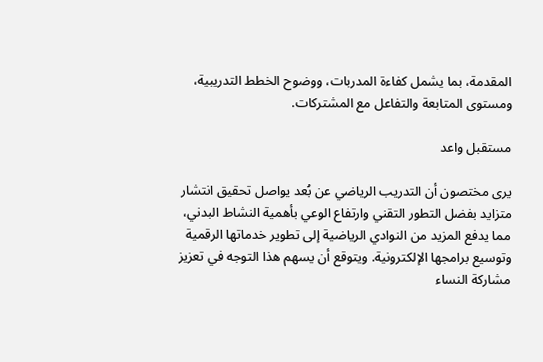المقدمة، بما يشمل كفاءة المدربات، ووضوح الخطط التدريبية، ومستوى المتابعة والتفاعل مع المشتركات.

مستقبل واعد

يرى مختصون أن التدريب الرياضي عن بُعد يواصل تحقيق انتشار متزايد بفضل التطور التقني وارتفاع الوعي بأهمية النشاط البدني، مما يدفع المزيد من النوادي الرياضية إلى تطوير خدماتها الرقمية وتوسيع برامجها الإلكترونية. ويتوقع أن يسهم هذا التوجه في تعزيز مشاركة النساء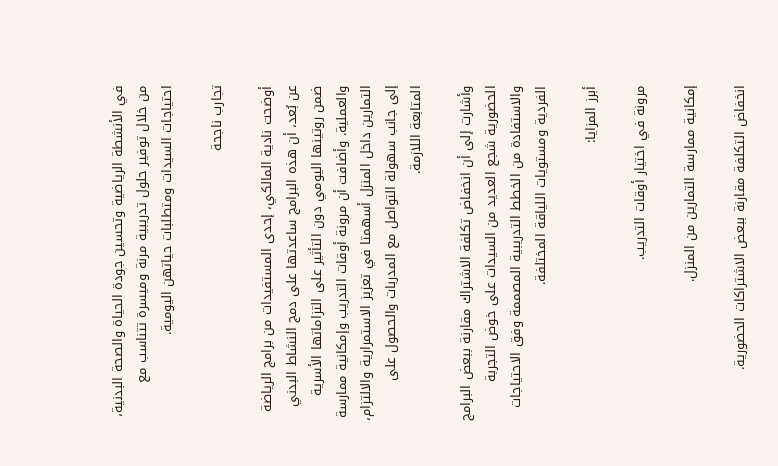في الأنشطة الرياضية وتحسين جودة الحياة والصحة البدنية، من خلال توفير حلول تدريبية مرنة وميسرة تتناسب مع احتياجات السيدات ومتطلبات حياتهن اليومية.

تجارب ناجحة

أوضحت نادية المالكي، إحدى المستفيدات من برامج الرياضة عن بُعد، أن هذه البرامج ساعدتها على دمج النشاط البدني ضمن روتينها اليومي دون التأثير على التزاماتها الأسرية والعملية. وأضافت أن مرونة أوقات التدريب وإمكانية ممارسة التمارين داخل المنزل أسهمتا في تعزيز الاستمرارية والالتزام، إلى جانب سهولة التواصل مع المدربات والحصول على المتابعة اللازمة.

وأشارت إلى أن انخفاض تكلفة الاشتراك مقارنة ببعض البرامج الحضورية شجع العديد من السيدات على خوض التجربة والاستفادة من الخطط التدريبية المصممة وفق الاحتياجات الفردية ومستويات اللياقة المختلفة.

أبرز المزايا:

مرونة في اختيار أوقات التدريب.

إمكانية ممارسة التمارين من المنزل.

انخفاض التكلفة مقارنة ببعض الاشتراكات الحضورية.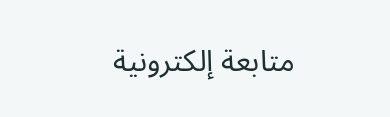متابعة إلكترونية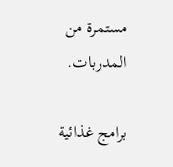مستمرة من المدربات.

برامج غذائية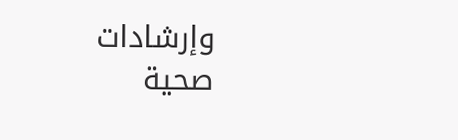وإرشادات صحية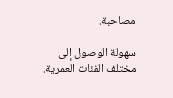مصاحبة.

سهولة الوصول إلى مختلف الفئات العمرية.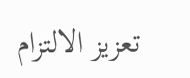تعزيز الالتزام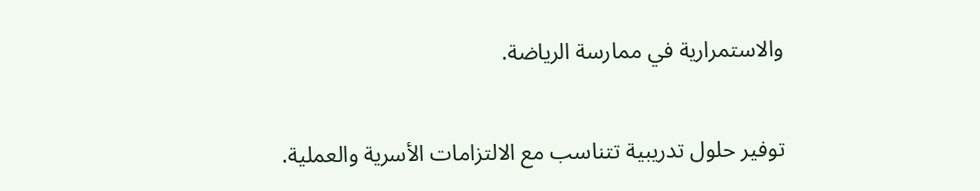والاستمرارية في ممارسة الرياضة.

توفير حلول تدريبية تتناسب مع الالتزامات الأسرية والعملية.